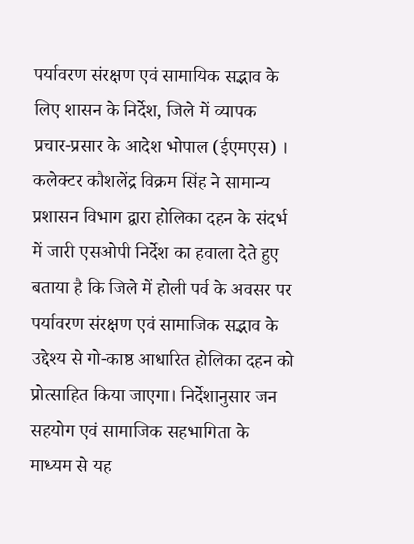पर्यावरण संरक्षण एवं सामायिक सद्भाव के लिए शासन के निर्देश, जिले में व्यापक प्रचार-प्रसार के आदेश भोपाल (ईएमएस) । कलेक्टर कौशलेंद्र विक्रम सिंह ने सामान्य प्रशासन विभाग द्वारा होलिका दहन के संदर्भ में जारी एसओपी निर्देश का हवाला देते हुए बताया है कि जिले में होली पर्व के अवसर पर पर्यावरण संरक्षण एवं सामाजिक सद्भाव के उद्देश्य से गो-काष्ठ आधारित होलिका दहन को प्रोत्साहित किया जाएगा। निर्देशानुसार जन सहयोग एवं सामाजिक सहभागिता के माध्यम से यह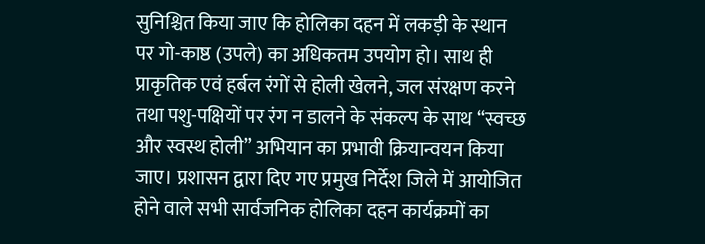सुनिश्चित किया जाए कि होलिका दहन में लकड़ी के स्थान पर गो-काष्ठ (उपले) का अधिकतम उपयोग हो। साथ ही प्राकृतिक एवं हर्बल रंगों से होली खेलने, जल संरक्षण करने तथा पशु-पक्षियों पर रंग न डालने के संकल्प के साथ “स्वच्छ और स्वस्थ होली” अभियान का प्रभावी क्रियान्वयन किया जाए। प्रशासन द्वारा दिए गए प्रमुख निर्देश जिले में आयोजित होने वाले सभी सार्वजनिक होलिका दहन कार्यक्रमों का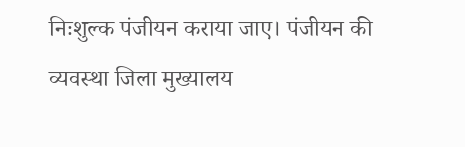निःशुल्क पंजीयन कराया जाए। पंजीयन की व्यवस्था जिला मुख्यालय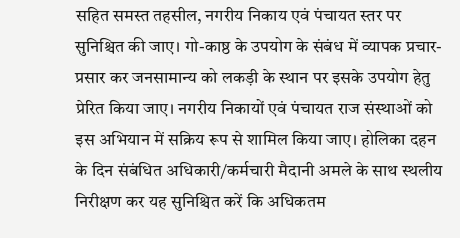सहित समस्त तहसील, नगरीय निकाय एवं पंचायत स्तर पर सुनिश्चित की जाए। गो-काष्ठ के उपयोग के संबंध में व्यापक प्रचार-प्रसार कर जनसामान्य को लकड़ी के स्थान पर इसके उपयोग हेतु प्रेरित किया जाए। नगरीय निकायों एवं पंचायत राज संस्थाओं को इस अभियान में सक्रिय रूप से शामिल किया जाए। होलिका दहन के दिन संबंधित अधिकारी/कर्मचारी मैदानी अमले के साथ स्थलीय निरीक्षण कर यह सुनिश्चित करें कि अधिकतम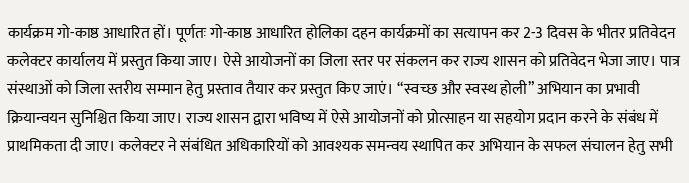कार्यक्रम गो-काष्ठ आधारित हों। पूर्णतः गो-काष्ठ आधारित होलिका दहन कार्यक्रमों का सत्यापन कर 2-3 दिवस के भीतर प्रतिवेदन कलेक्टर कार्यालय में प्रस्तुत किया जाए। ऐसे आयोजनों का जिला स्तर पर संकलन कर राज्य शासन को प्रतिवेदन भेजा जाए। पात्र संस्थाओं को जिला स्तरीय सम्मान हेतु प्रस्ताव तैयार कर प्रस्तुत किए जाएं। “स्वच्छ और स्वस्थ होली” अभियान का प्रभावी क्रियान्वयन सुनिश्चित किया जाए। राज्य शासन द्वारा भविष्य में ऐसे आयोजनों को प्रोत्साहन या सहयोग प्रदान करने के संबंध में प्राथमिकता दी जाए। कलेक्टर ने संबंधित अधिकारियों को आवश्यक समन्वय स्थापित कर अभियान के सफल संचालन हेतु सभी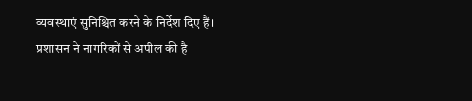व्यवस्थाएं सुनिश्चित करने के निर्देश दिए हैं। प्रशासन ने नागरिकों से अपील की है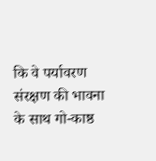कि वे पर्यावरण संरक्षण की भावना के साथ गो-काष्ठ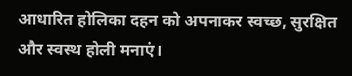आधारित होलिका दहन को अपनाकर स्वच्छ, सुरक्षित और स्वस्थ होली मनाएं।